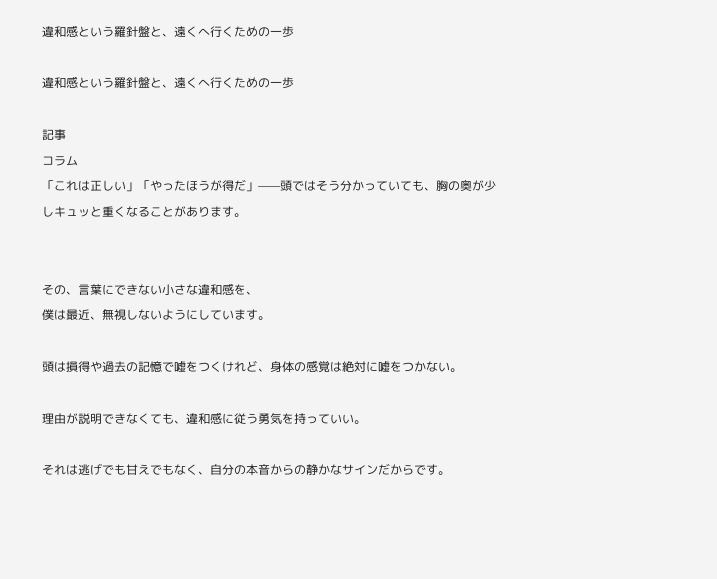違和感という羅針盤と、遠くへ行くための一歩

違和感という羅針盤と、遠くへ行くための一歩

記事
コラム
「これは正しい」「やったほうが得だ」——頭ではそう分かっていても、胸の奥が少しキュッと重くなることがあります。


その、言葉にできない小さな違和感を、
僕は最近、無視しないようにしています。

頭は損得や過去の記憶で嘘をつくけれど、身体の感覚は絶対に嘘をつかない。

理由が説明できなくても、違和感に従う勇気を持っていい。

それは逃げでも甘えでもなく、自分の本音からの静かなサインだからです。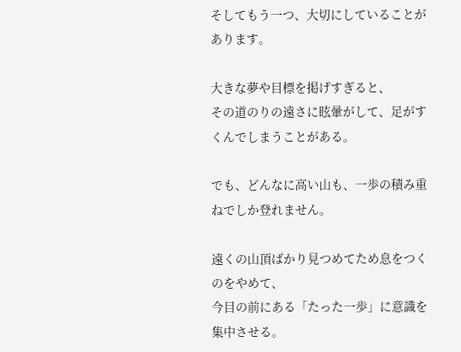そしてもう一つ、大切にしていることがあります。

大きな夢や目標を掲げすぎると、
その道のりの遠さに眩暈がして、足がすくんでしまうことがある。

でも、どんなに高い山も、一歩の積み重ねでしか登れません。

遠くの山頂ばかり見つめてため息をつくのをやめて、
今目の前にある「たった一歩」に意識を集中させる。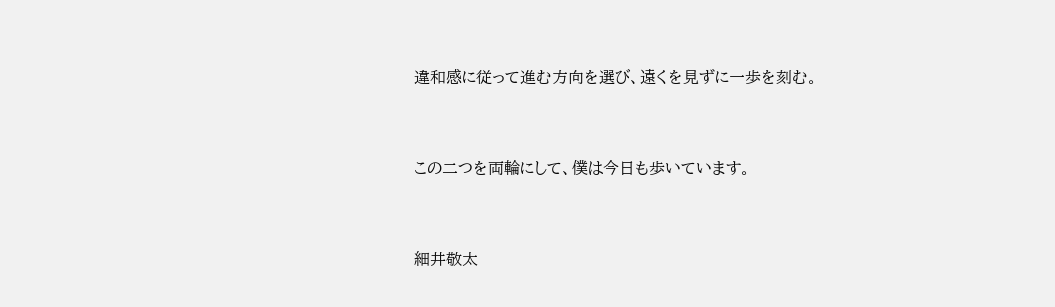違和感に従って進む方向を選び、遠くを見ずに一歩を刻む。


この二つを両輪にして、僕は今日も歩いています。


細井敬太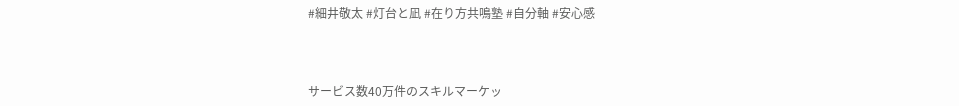#細井敬太 #灯台と凪 #在り方共鳴塾 #自分軸 #安心感



サービス数40万件のスキルマーケッ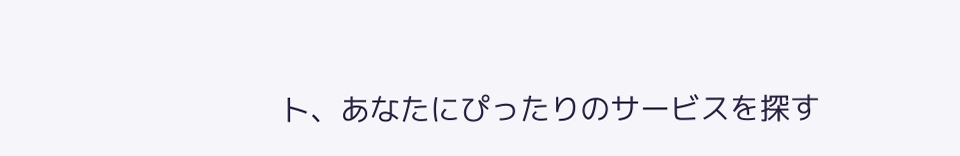ト、あなたにぴったりのサービスを探す